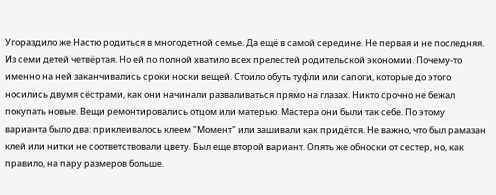Угораздило же Настю родиться в многодетной семье. Да ещё в самой середине. Не первая и не последняя. Из семи детей четвёртая. Но ей по полной хватило всех прелестей родительской экономии. Почему-то именно на ней заканчивались сроки носки вещей. Стоило обуть туфли или сапоги, которые до этого носились двумя сёстрами, как они начинали разваливаться прямо на глазах. Никто срочно не бежал покупать новые. Вещи ремонтировались отцом или матерью. Мастера они были так себе. По этому варианта было два: приклеивалось клеем "Момент" или зашивали как придётся. Не важно, что был рамазан клей или нитки не соответствовали цвету. Был еще второй вариант. Опять же обноски от сестер, но, как правило, на пару размеров больше.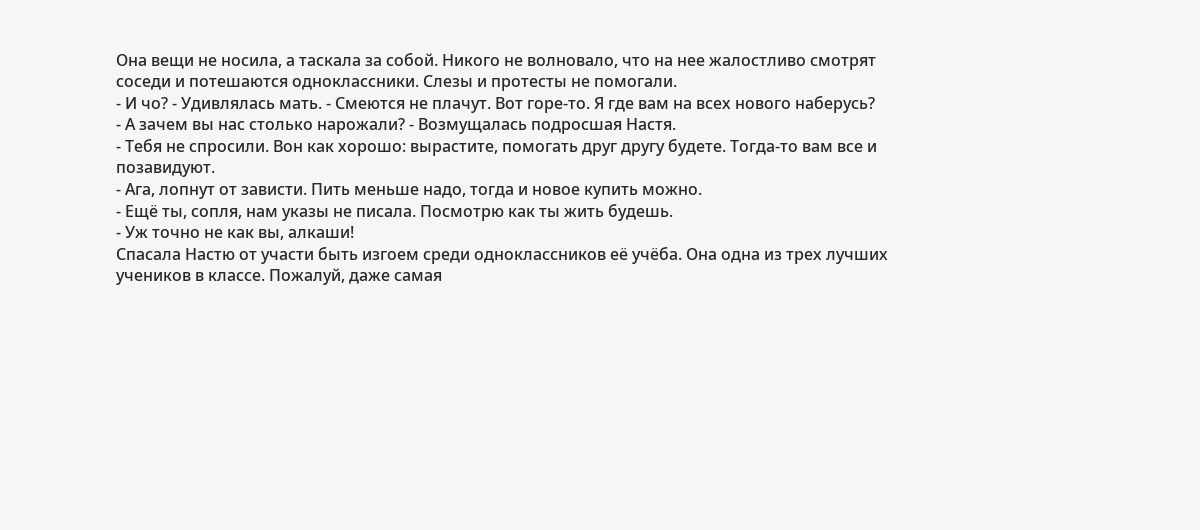Она вещи не носила, а таскала за собой. Никого не волновало, что на нее жалостливо смотрят соседи и потешаются одноклассники. Слезы и протесты не помогали.
- И чо? - Удивлялась мать. - Смеются не плачут. Вот горе-то. Я где вам на всех нового наберусь?
- А зачем вы нас столько нарожали? - Возмущалась подросшая Настя.
- Тебя не спросили. Вон как хорошо: вырастите, помогать друг другу будете. Тогда-то вам все и позавидуют.
- Ага, лопнут от зависти. Пить меньше надо, тогда и новое купить можно.
- Ещё ты, сопля, нам указы не писала. Посмотрю как ты жить будешь.
- Уж точно не как вы, алкаши!
Спасала Настю от участи быть изгоем среди одноклассников её учёба. Она одна из трех лучших учеников в классе. Пожалуй, даже самая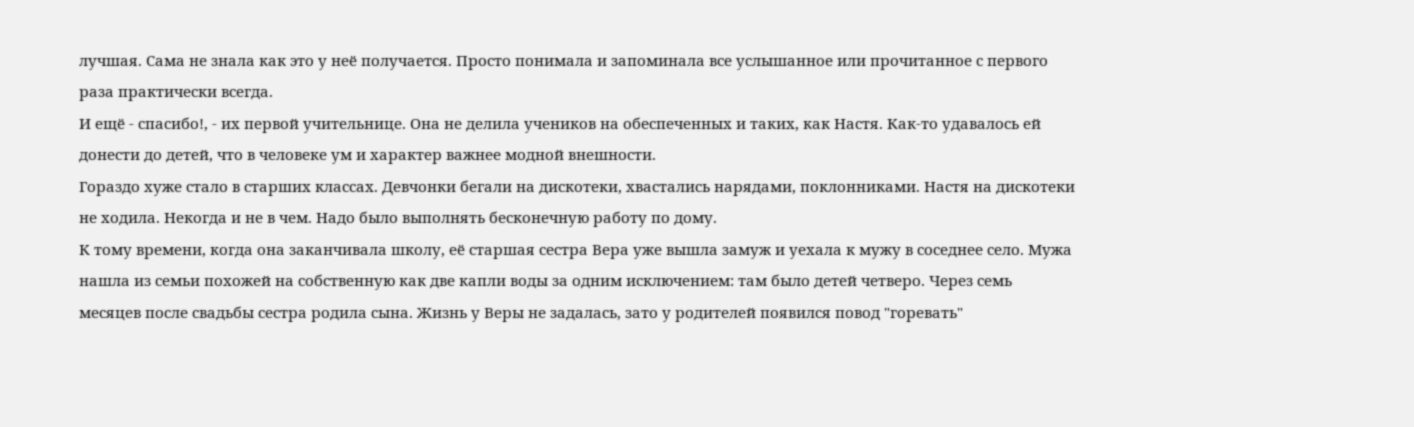лучшая. Сама не знала как это у неё получается. Просто понимала и запоминала все услышанное или прочитанное с первого раза практически всегда.
И ещё - спасибо!, - их первой учительнице. Она не делила учеников на обеспеченных и таких, как Настя. Как-то удавалось ей донести до детей, что в человеке ум и характер важнее модной внешности.
Гораздо хуже стало в старших классах. Девчонки бегали на дискотеки, хвастались нарядами, поклонниками. Настя на дискотеки не ходила. Некогда и не в чем. Надо было выполнять бесконечную работу по дому.
К тому времени, когда она заканчивала школу, её старшая сестра Вера уже вышла замуж и уехала к мужу в соседнее село. Мужа нашла из семьи похожей на собственную как две капли воды за одним исключением: там было детей четверо. Через семь месяцев после свадьбы сестра родила сына. Жизнь у Веры не задалась, зато у родителей появился повод "горевать"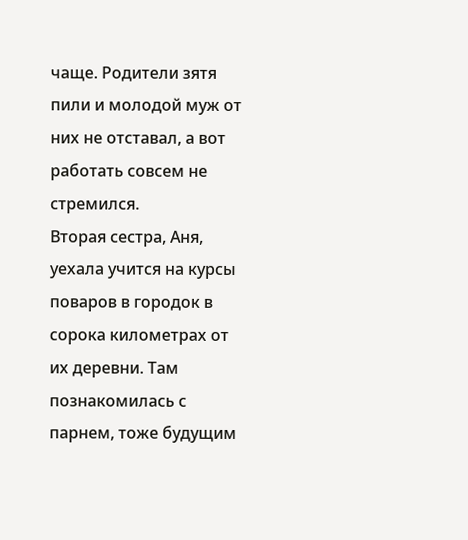чаще. Родители зятя пили и молодой муж от них не отставал, а вот работать совсем не стремился.
Вторая сестра, Аня, уехала учится на курсы поваров в городок в сорока километрах от их деревни. Там познакомилась с парнем, тоже будущим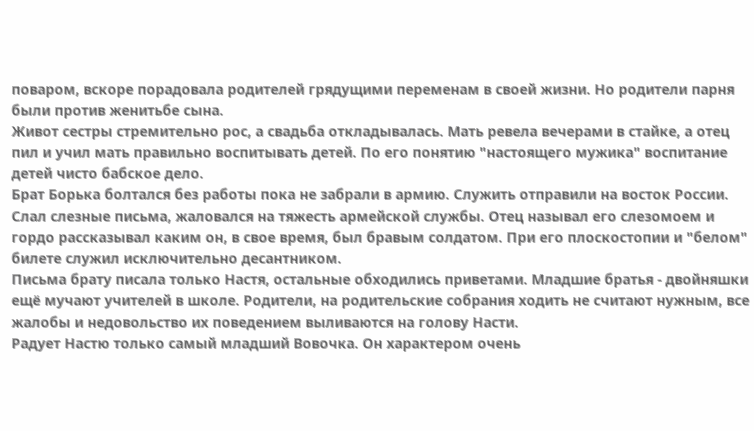поваром, вскоре порадовала родителей грядущими переменам в своей жизни. Но родители парня были против женитьбе сына.
Живот сестры стремительно рос, а свадьба откладывалась. Мать ревела вечерами в стайке, а отец пил и учил мать правильно воспитывать детей. По его понятию "настоящего мужика" воспитание детей чисто бабское дело.
Брат Борька болтался без работы пока не забрали в армию. Служить отправили на восток России. Слал слезные письма, жаловался на тяжесть армейской службы. Отец называл его слезомоем и гордо рассказывал каким он, в свое время, был бравым солдатом. При его плоскостопии и "белом" билете служил исключительно десантником.
Письма брату писала только Настя, остальные обходились приветами. Младшие братья - двойняшки ещё мучают учителей в школе. Родители, на родительские собрания ходить не считают нужным, все жалобы и недовольство их поведением выливаются на голову Насти.
Радует Настю только самый младший Вовочка. Он характером очень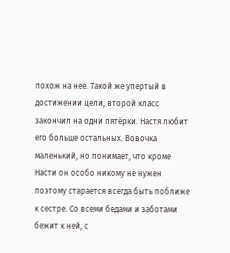похож на нее. Такой же упертый в достижении цели, второй класс закончил на одни пятёрки. Настя любит его больше остальных. Вовочка маленький, но понимает, что кроме Насти он особо никому не нужен поэтому старается всегда быть поближе к сестре. Со всеми бедами и заботами бежит к ней, с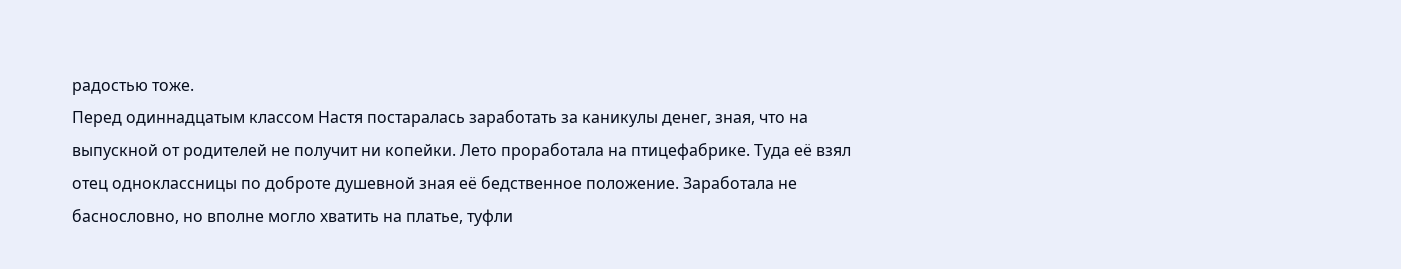радостью тоже.
Перед одиннадцатым классом Настя постаралась заработать за каникулы денег, зная, что на выпускной от родителей не получит ни копейки. Лето проработала на птицефабрике. Туда её взял отец одноклассницы по доброте душевной зная её бедственное положение. Заработала не баснословно, но вполне могло хватить на платье, туфли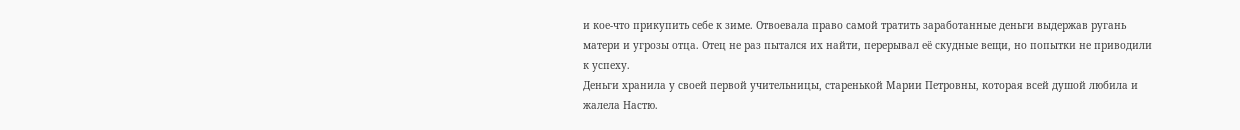и кое-что прикупить себе к зиме. Отвоевала право самой тратить заработанные деньги выдержав ругань матери и угрозы отца. Отец не раз пытался их найти, перерывал её скудные вещи, но попытки не приводили к успеху.
Деньги хранила у своей первой учительницы, старенькой Марии Петровны, которая всей душой любила и жалела Настю.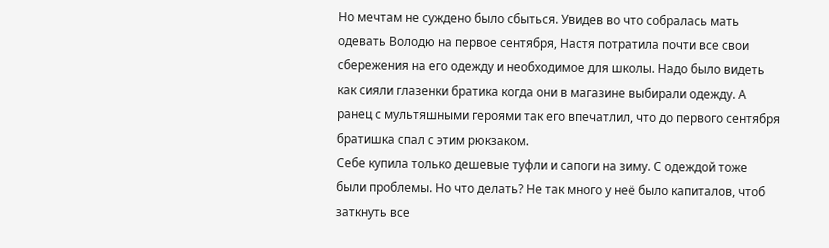Но мечтам не суждено было сбыться. Увидев во что собралась мать одевать Володю на первое сентября, Настя потратила почти все свои сбережения на его одежду и необходимое для школы. Надо было видеть как сияли глазенки братика когда они в магазине выбирали одежду. А ранец с мультяшными героями так его впечатлил, что до первого сентября братишка спал с этим рюкзаком.
Себе купила только дешевые туфли и сапоги на зиму. С одеждой тоже были проблемы. Но что делать? Не так много у неё было капиталов, чтоб заткнуть все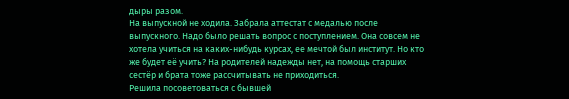дыры разом.
На выпускной не ходила. Забрала аттестат с медалью после выпускного. Надо было решать вопрос с поступлением. Она совсем не хотела учиться на каких-нибудь курсах, ее мечтой был институт. Но кто же будет её учить? На родителей надежды нет, на помощь старших сестёр и брата тоже рассчитывать не приходиться.
Решила посоветоваться с бывшей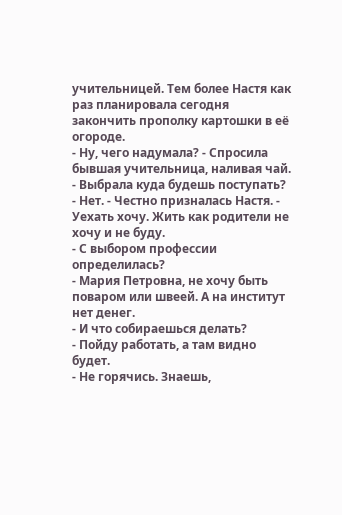учительницей. Тем более Настя как раз планировала сегодня закончить прополку картошки в её огороде.
- Ну, чего надумала? - Спросила бывшая учительница, наливая чай. - Выбрала куда будешь поступать?
- Нет. - Честно призналась Настя. - Уехать хочу. Жить как родители не хочу и не буду.
- С выбором профессии определилась?
- Мария Петровна, не хочу быть поваром или швеей. А на институт нет денег.
- И что собираешься делать?
- Пойду работать, а там видно будет.
- Не горячись. Знаешь,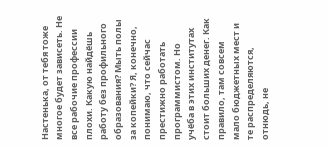Настенька, от тебя тоже многое будет зависеть. Не все рабочие профессии плохи. Какую найдёшь работу без профильного образования? Мыть полы за копейки? Я, конечно, понимаю, что сейчас престижно работать программистом. Но учёба в этих институтах стоит больших денег. Как правило, там совсем мало бюджетных мест и те распределяются, отнюдь, не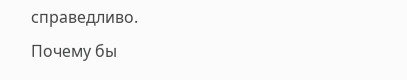справедливо. Почему бы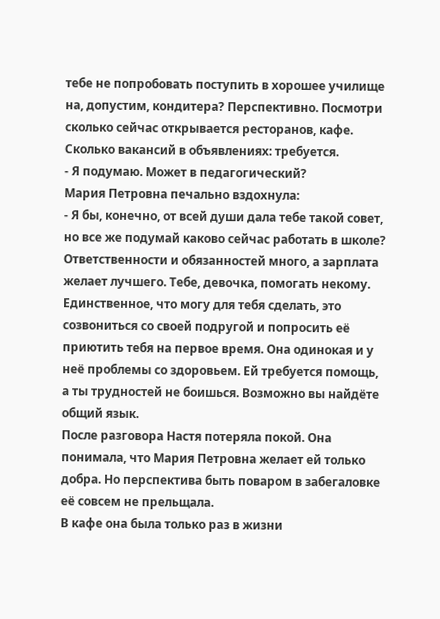тебе не попробовать поступить в хорошее училище на, допустим, кондитера? Перспективно. Посмотри сколько сейчас открывается ресторанов, кафе. Сколько вакансий в объявлениях: требуется.
- Я подумаю. Может в педагогический?
Мария Петровна печально вздохнула:
- Я бы, конечно, от всей души дала тебе такой совет, но все же подумай каково сейчас работать в школе? Ответственности и обязанностей много, а зарплата желает лучшего. Тебе, девочка, помогать некому. Единственное, что могу для тебя сделать, это созвониться со своей подругой и попросить её приютить тебя на первое время. Она одинокая и у неё проблемы со здоровьем. Ей требуется помощь, а ты трудностей не боишься. Возможно вы найдёте общий язык.
После разговора Настя потеряла покой. Она понимала, что Мария Петровна желает ей только добра. Но перспектива быть поваром в забегаловке её совсем не прельщала.
В кафе она была только раз в жизни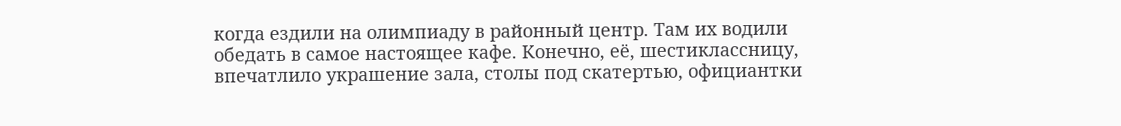когда ездили на олимпиаду в районный центр. Там их водили обедать в самое настоящее кафе. Конечно, её, шестиклассницу, впечатлило украшение зала, столы под скатертью, официантки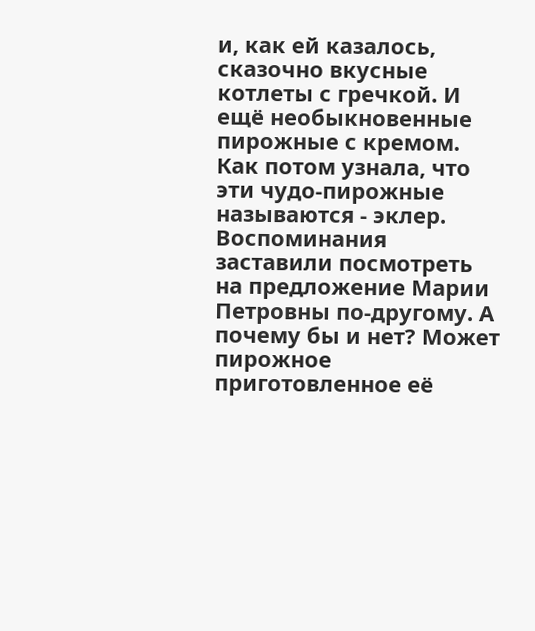и, как ей казалось, сказочно вкусные котлеты с гречкой. И ещё необыкновенные пирожные с кремом. Как потом узнала, что эти чудо-пирожные называются - эклер. Воспоминания заставили посмотреть на предложение Марии Петровны по-другому. А почему бы и нет? Может пирожное приготовленное её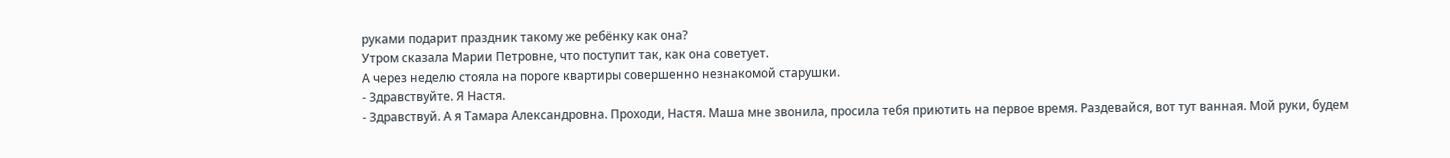руками подарит праздник такому же ребёнку как она?
Утром сказала Марии Петровне, что поступит так, как она советует.
А через неделю стояла на пороге квартиры совершенно незнакомой старушки.
- Здравствуйте. Я Настя.
- Здравствуй. А я Тамара Александровна. Проходи, Настя. Маша мне звонила, просила тебя приютить на первое время. Раздевайся, вот тут ванная. Мой руки, будем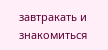завтракать и знакомиться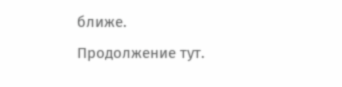ближе.
Продолжение тут.